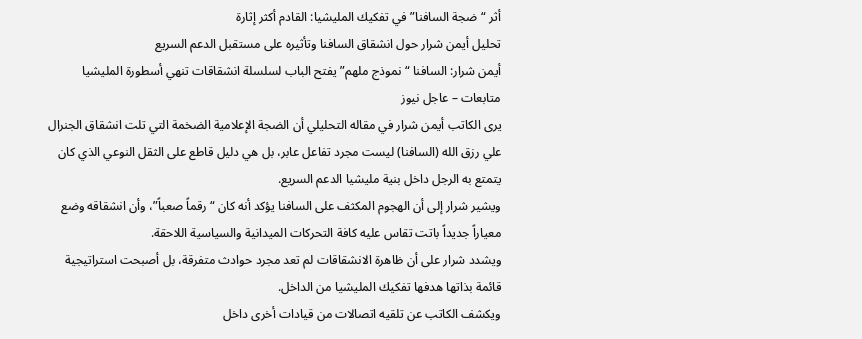أثر “ضجة السافنا” في تفكيك المليشيا: القادم أكثر إثارة
تحليل أيمن شرار حول انشقاق السافنا وتأثيره على مستقبل الدعم السريع
أيمن شرار: السافنا “نموذج ملهم” يفتح الباب لسلسلة انشقاقات تنهي أسطورة المليشيا
متابعات – عاجل نيوز
يرى الكاتب أيمن شرار في مقاله التحليلي أن الضجة الإعلامية الضخمة التي تلت انشقاق الجنرال علي رزق الله (السافنا) ليست مجرد تفاعل عابر، بل هي دليل قاطع على الثقل النوعي الذي كان يتمتع به الرجل داخل بنية مليشيا الدعم السريع.
ويشير شرار إلى أن الهجوم المكثف على السافنا يؤكد أنه كان “رقماً صعباً”، وأن انشقاقه وضع معياراً جديداً باتت تقاس عليه كافة التحركات الميدانية والسياسية اللاحقة.
ويشدد شرار على أن ظاهرة الانشقاقات لم تعد مجرد حوادث متفرقة، بل أصبحت استراتيجية قائمة بذاتها هدفها تفكيك المليشيا من الداخل.
ويكشف الكاتب عن تلقيه اتصالات من قيادات أخرى داخل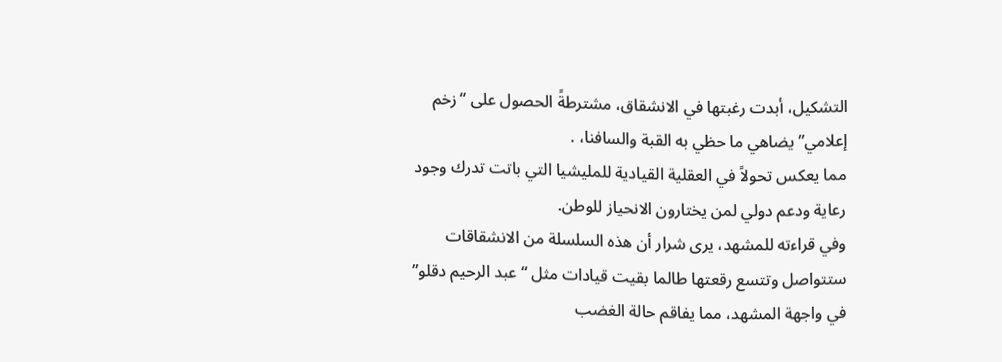التشكيل، أبدت رغبتها في الانشقاق، مشترطةً الحصول على “زخم إعلامي” يضاهي ما حظي به القبة والسافنا، .
مما يعكس تحولاً في العقلية القيادية للمليشيا التي باتت تدرك وجود رعاية ودعم دولي لمن يختارون الانحياز للوطن.
وفي قراءته للمشهد، يرى شرار أن هذه السلسلة من الانشقاقات ستتواصل وتتسع رقعتها طالما بقيت قيادات مثل “عبد الرحيم دقلو” في واجهة المشهد، مما يفاقم حالة الغضب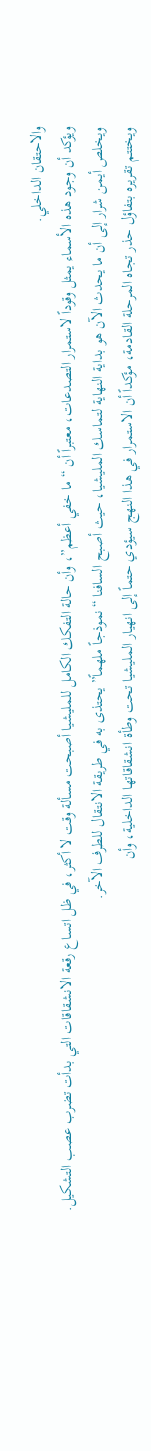والاحتقان الداخلي.
ويؤكد أن وجود هذه الأسماء يمثل وقوداً لاستمرار التصدعات، معتبراً أن “ما خفي أعظم”، وأن حالة التفكك الكامل للمليشيا أصبحت مسألة وقت لا أكثر، في ظل اتساع رقعة الانشقاقات التي بدأت تضرب عصب التشكيل.
ويخلص أيمن شرار إلى أن ما يحدث الآن هو بداية النهاية لتماسك المليشيا، حيث أصبح السافنا “نموذجاً ملهماً” يحتذى به في طريقة الانتقال للطرف الآخر.
ويختتم تقريره بتفاؤل حذر تجاه المرحلة القادمة، مؤكداً أن الاستمرار في هذا النهج سيؤدي حتماً إلى انهيار المليشيا تحت وطأة انشقاقاتها الداخلية، وأن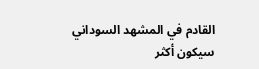القادم في المشهد السوداني سيكون أكثر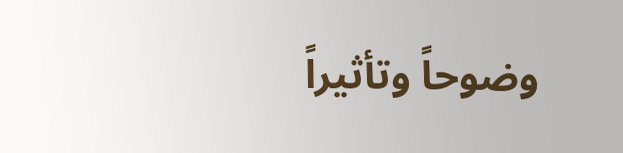وضوحاً وتأثيراً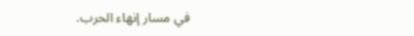في مسار إنهاء الحرب.